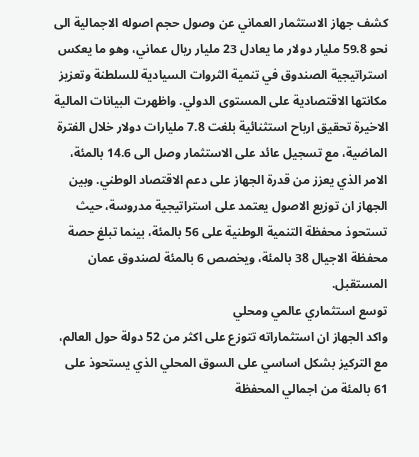كشف جهاز الاستثمار العماني عن وصول حجم اصوله الاجمالية الى نحو 59.8 مليار دولار ما يعادل 23 مليار ريال عماني، وهو ما يعكس استراتيجية الصندوق في تنمية الثروات السيادية للسلطنة وتعزيز مكانتها الاقتصادية على المستوى الدولي. واظهرت البيانات المالية الاخيرة تحقيق ارباح استثنائية بلغت 7.8 مليارات دولار خلال الفترة الماضية، مع تسجيل عائد على الاستثمار وصل الى 14.6 بالمئة، الامر الذي يعزز من قدرة الجهاز على دعم الاقتصاد الوطني. وبين الجهاز ان توزيع الاصول يعتمد على استراتيجية مدروسة، حيث تستحوذ محفظة التنمية الوطنية على 56 بالمئة، بينما تبلغ حصة محفظة الاجيال 38 بالمئة، ويخصص 6 بالمئة لصندوق عمان المستقبل.
توسع استثماري عالمي ومحلي
واكد الجهاز ان استثماراته تتوزع على اكثر من 52 دولة حول العالم، مع التركيز بشكل اساسي على السوق المحلي الذي يستحوذ على 61 بالمئة من اجمالي المحفظة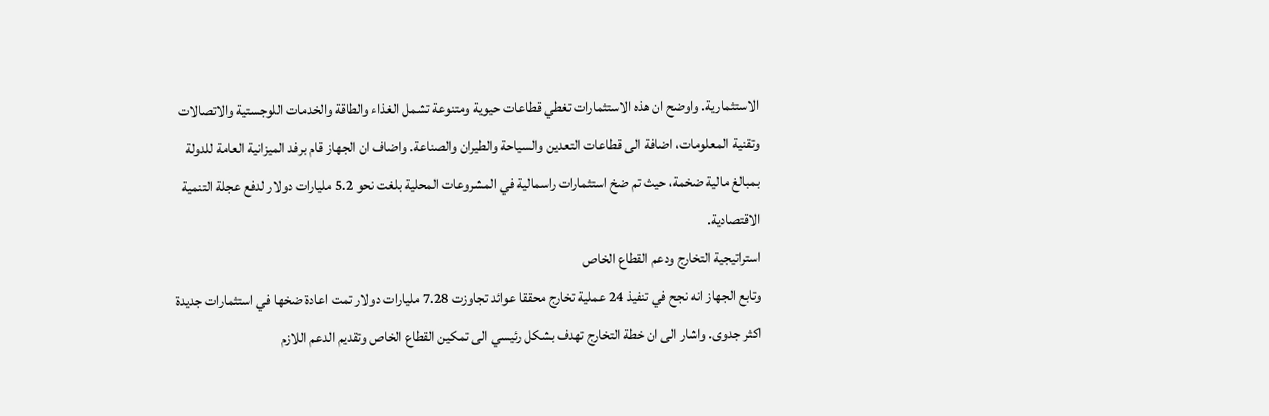الاستثمارية. واوضح ان هذه الاستثمارات تغطي قطاعات حيوية ومتنوعة تشمل الغذاء والطاقة والخدمات اللوجستية والاتصالات وتقنية المعلومات، اضافة الى قطاعات التعدين والسياحة والطيران والصناعة. واضاف ان الجهاز قام برفد الميزانية العامة للدولة بمبالغ مالية ضخمة، حيث تم ضخ استثمارات راسمالية في المشروعات المحلية بلغت نحو 5.2 مليارات دولار لدفع عجلة التنمية الاقتصادية.
استراتيجية التخارج ودعم القطاع الخاص
وتابع الجهاز انه نجح في تنفيذ 24 عملية تخارج محققا عوائد تجاوزت 7.28 مليارات دولار تمت اعادة ضخها في استثمارات جديدة اكثر جدوى. واشار الى ان خطة التخارج تهدف بشكل رئيسي الى تمكين القطاع الخاص وتقديم الدعم اللازم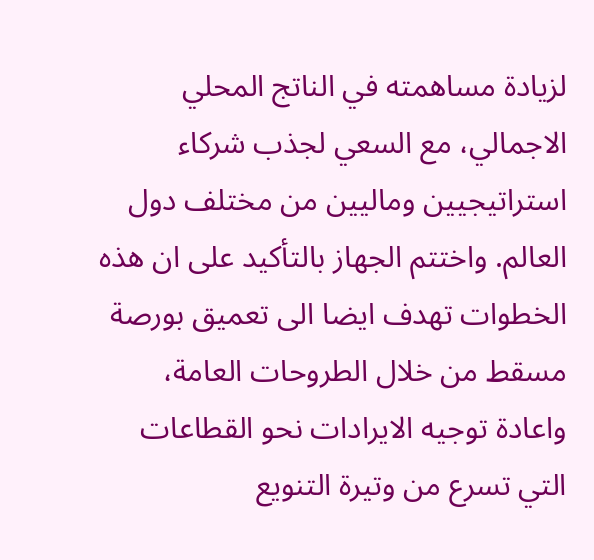لزيادة مساهمته في الناتج المحلي الاجمالي، مع السعي لجذب شركاء استراتيجيين وماليين من مختلف دول العالم. واختتم الجهاز بالتأكيد على ان هذه الخطوات تهدف ايضا الى تعميق بورصة مسقط من خلال الطروحات العامة، واعادة توجيه الايرادات نحو القطاعات التي تسرع من وتيرة التنويع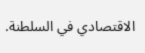الاقتصادي في السلطنة.